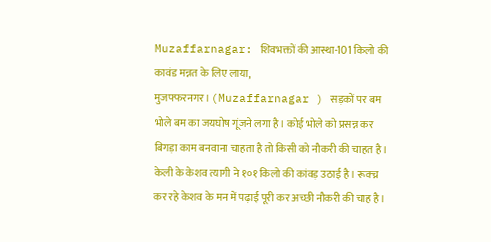Muzaffarnagar: शिवभक्तों की आस्था-101 किलो की कावंड मन्नत के लिए लाया,
मुजफ्फरनगर। (Muzaffarnagar ) सड़कों पर बम भोले बम का जयघोष गूंजने लगा है। कोई भोले को प्रसन्न कर बिगड़ा काम बनवाना चाहता है तो किसी को नौकरी की चाहत है। केली के केशव त्यागी ने १०१ किलो की कांवड़ उठाई है। रूक्च्र कर रहे केशव के मन में पढ़ाई पूरी कर अच्छी नौकरी की चाह है।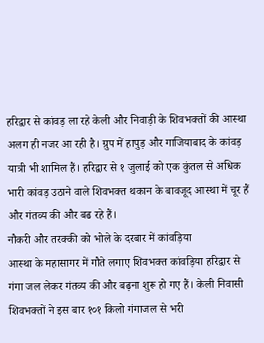हरिद्वार से कांवड़ ला रहे केली और निवाड़ी के शिवभक्तों की आस्था अलग ही नजर आ रही है। ग्रुप में हापुड़ और गाजियाबाद के कांवड़ यात्री भी शामिल हैं। हरिद्वार से १ जुलाई को एक कुंतल से अधिक भारी कांवड़ उठाने वाले शिवभक्त थकान के बावजूद आस्था में चूर हैं और गंतव्य की और बढ रहे हैं।
नौकरी और तरक्की को भोले के दरबार में कांवड़िया
आस्था के महासागर में गौते लगाए शिवभक्त कांवड़िया हरिद्वार से गंगा जल लेकर गंतव्य की और बढ़ना शुरू हो गए हैं। केली निवासी शिवभक्तों ने इस बार १०१ किलो गंगाजल से भरी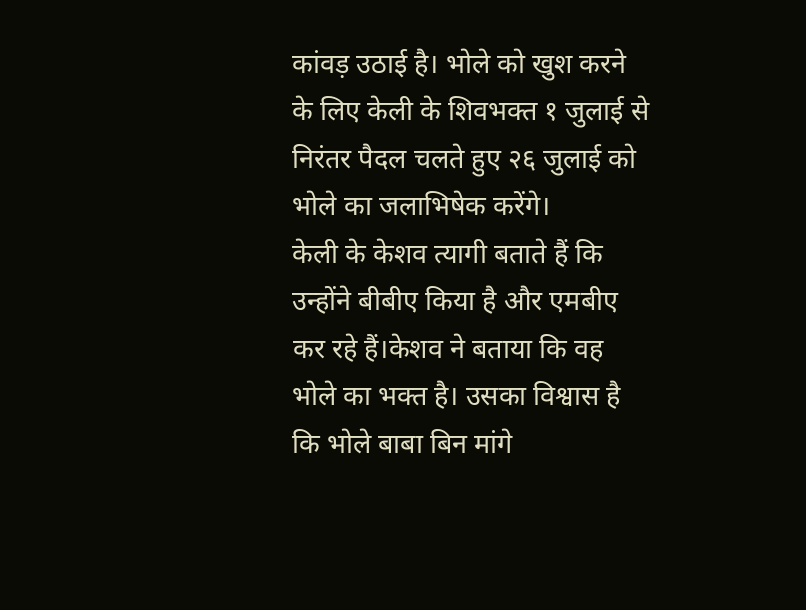कांवड़ उठाई है। भोले को खुश करने के लिए केली के शिवभक्त १ जुलाई से निरंतर पैदल चलते हुए २६ जुलाई को भोले का जलाभिषेक करेंगे।
केली के केशव त्यागी बताते हैं कि उन्होंने बीबीए किया है और एमबीए कर रहे हैं।केशव ने बताया कि वह भोले का भक्त है। उसका विश्वास है कि भोले बाबा बिन मांगे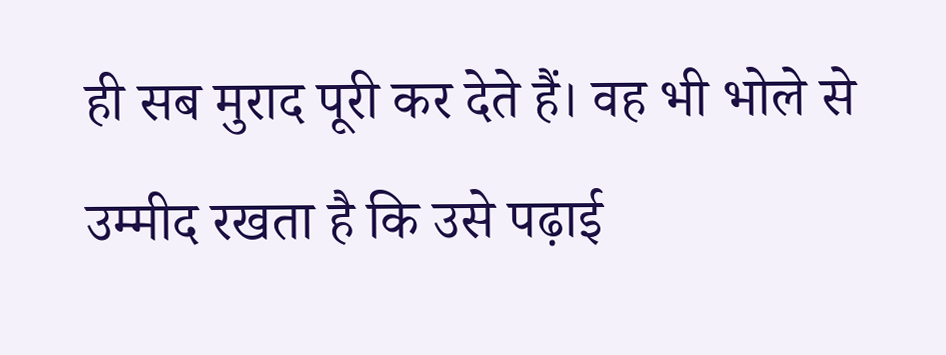ही सब मुराद पूरी कर देते हैं। वह भी भोले से उम्मीद रखता है कि उसे पढ़ाई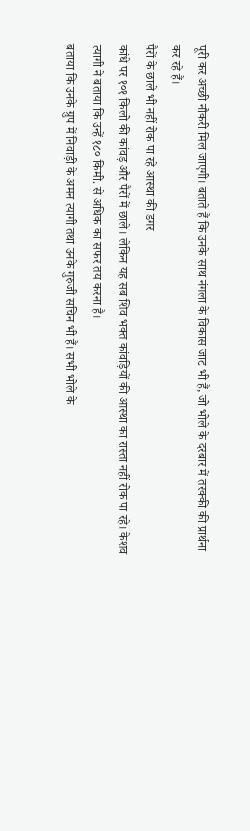पूरी कर अच्छी नौकरी मिल जाएगी। बताते हैं कि उनके साथ नंगला के विकास जाट भी हैं, जो भोले के दरबार में तरक्की की प्रार्थना कर रहे हैं।
पैरों के छाले भी नहीं रोक पा रहे आस्था की डगर
कांधे पर १०१ किलो की कांवड़ और पैरों में छाले। लेकिन यह सब शिव भक्त कांवड़ियों की आस्था का रास्ता नहीं रोक पा रहे। केशव त्यागी ने बताया कि उन्हें १८० किमी. से अधिक का सफर तय करना है।
बताया कि उनके ग्रुप में निवाड़ी के अमन त्यागी तथा उनके गुरुजी सचिन भी हैं। सभी भोले के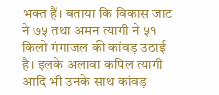भक्त हैं। बताया कि विकास जाट ने ७५ तथा अमन त्यागी ने ५१ किलो गंगाजल की कांवड़ उठाई है। इलके अलावा कपिल त्यागी आदि भी उनके साथ कांवड़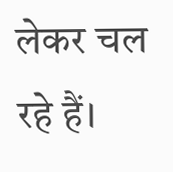लेकर चल रहे हैं।